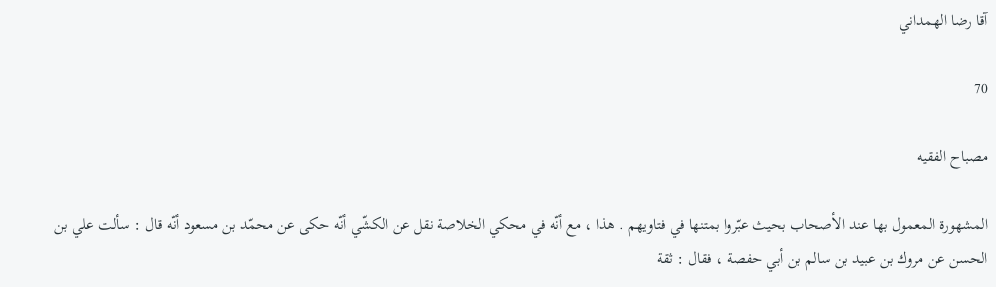آقا رضا الهمداني

70

مصباح الفقيه

المشهورة المعمول بها عند الأصحاب بحيث عبّروا بمتنها في فتاويهم . هذا ، مع أنّه في محكي الخلاصة نقل عن الكشّي أنّه حكى عن محمّد بن مسعود أنّه قال : سألت علي بن الحسن عن مروك بن عبيد بن سالم بن أبي حفصة ، فقال : ثقة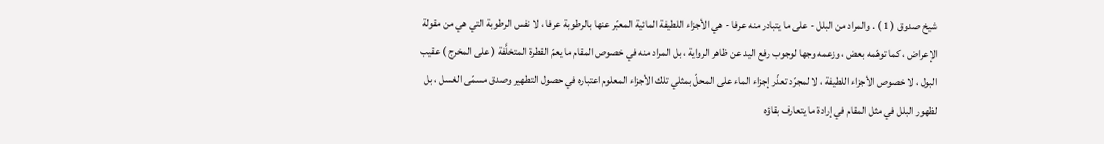شيخ صدوق ( 1 ) . والمراد من البلل - على ما يتبادر منه عرفا - هي الأجزاء اللطيفة المائية المعبّر عنها بالرطوبة عرفا ، لا نفس الرطوبة التي هي من مقولة الإعراض ، كما توهّمه بعض ، وزعمه وجها لوجوب رفع اليد عن ظاهر الرواية ، بل المراد منه في خصوص المقام ما يعمّ القطرة المتخلَّفة ( على المخرج ) عقيب البول ، لا خصوص الأجزاء اللطيفة ، لا لمجرّد تعذّر إجزاء الماء على المحلّ بمثلي تلك الأجزاء المعلوم اعتباره في حصول التطهير وصدق مسمّى الغسل ، بل لظهور البلل في مثل المقام في إرادة ما يتعارف بقاؤه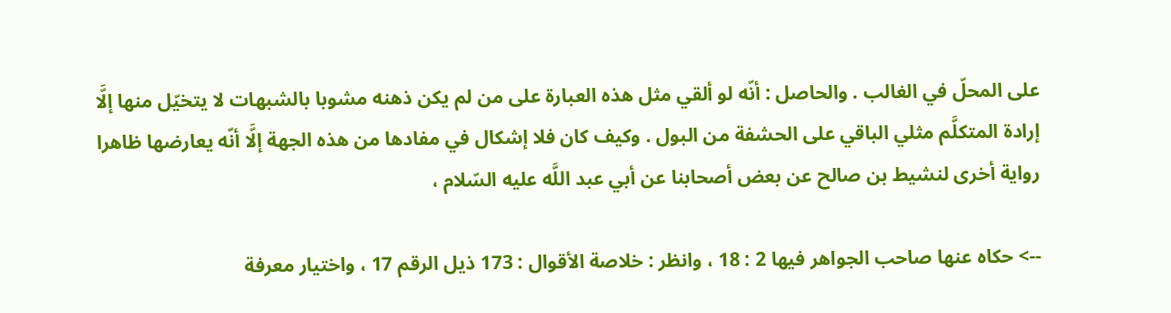على المحلّ في الغالب . والحاصل : أنّه لو ألقي مثل هذه العبارة على من لم يكن ذهنه مشوبا بالشبهات لا يتخيّل منها إلَّا إرادة المتكلَّم مثلي الباقي على الحشفة من البول . وكيف كان فلا إشكال في مفادها من هذه الجهة إلَّا أنّه يعارضها ظاهرا رواية أخرى لنشيط بن صالح عن بعض أصحابنا عن أبي عبد اللَّه عليه السّلام ،

--> حكاه عنها صاحب الجواهر فيها 2 : 18 ، وانظر : خلاصة الأقوال : 173 ذيل الرقم 17 ، واختيار معرفة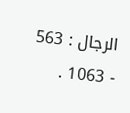الرجال : 563 - 1063 .